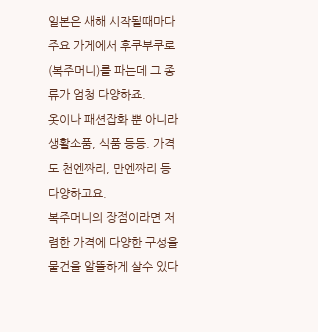일본은 새해 시작될때마다 주요 가게에서 후쿠부쿠로(복주머니)를 파는데 그 종류가 엄청 다양하죠.
옷이나 패션잡화 뿐 아니라 생활소품, 식품 등등. 가격도 천엔짜리, 만엔짜리 등 다양하고요.
복주머니의 장점이라면 저렴한 가격에 다양한 구성을 물건을 알뜰하게 살수 있다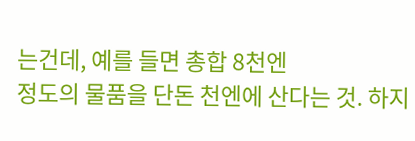는건데, 예를 들면 총합 8천엔
정도의 물품을 단돈 천엔에 산다는 것. 하지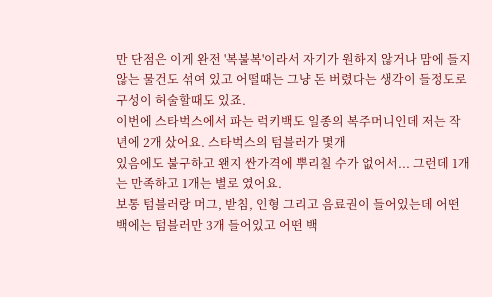만 단점은 이게 완전 '복불복'이라서 자기가 원하지 않거나 맘에 들지
않는 물건도 섞여 있고 어떨때는 그냥 돈 버렸다는 생각이 들정도로 구성이 허술할때도 있죠.
이번에 스타벅스에서 파는 럭키백도 일종의 복주머니인데 저는 작년에 2개 샀어요. 스타벅스의 텀블러가 몇개
있음에도 불구하고 왠지 싼가격에 뿌리칠 수가 없어서... 그런데 1개는 만족하고 1개는 별로 였어요.
보통 텀블러랑 머그, 받침, 인형 그리고 음료권이 들어있는데 어떤 백에는 텀블러만 3개 들어있고 어떤 백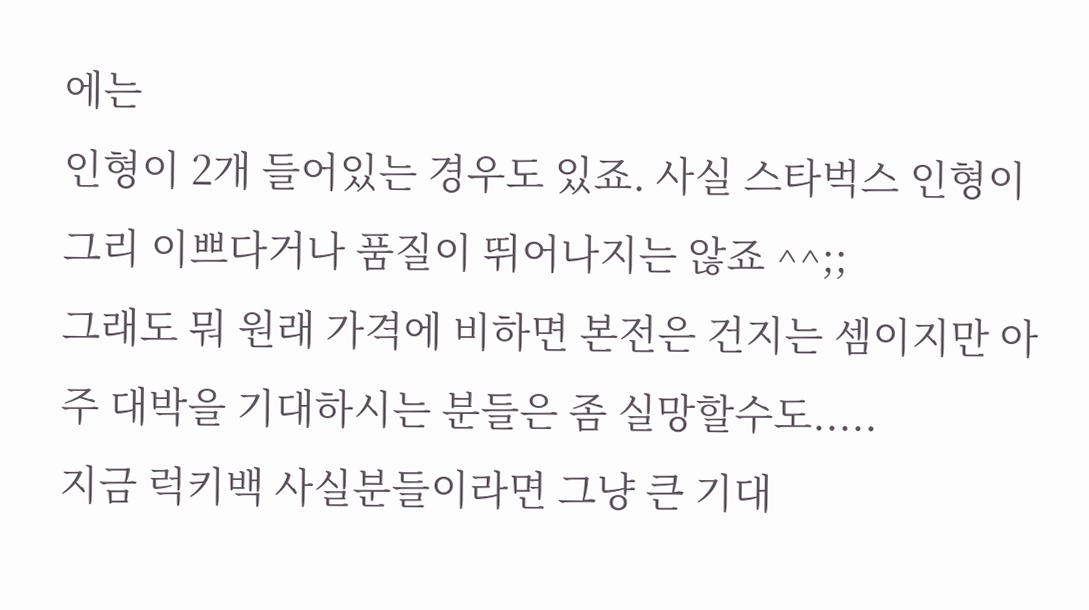에는
인형이 2개 들어있는 경우도 있죠. 사실 스타벅스 인형이 그리 이쁘다거나 품질이 뛰어나지는 않죠 ^^;;
그래도 뭐 원래 가격에 비하면 본전은 건지는 셈이지만 아주 대박을 기대하시는 분들은 좀 실망할수도.....
지금 럭키백 사실분들이라면 그냥 큰 기대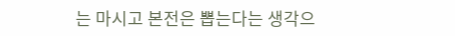는 마시고 본전은 뽑는다는 생각으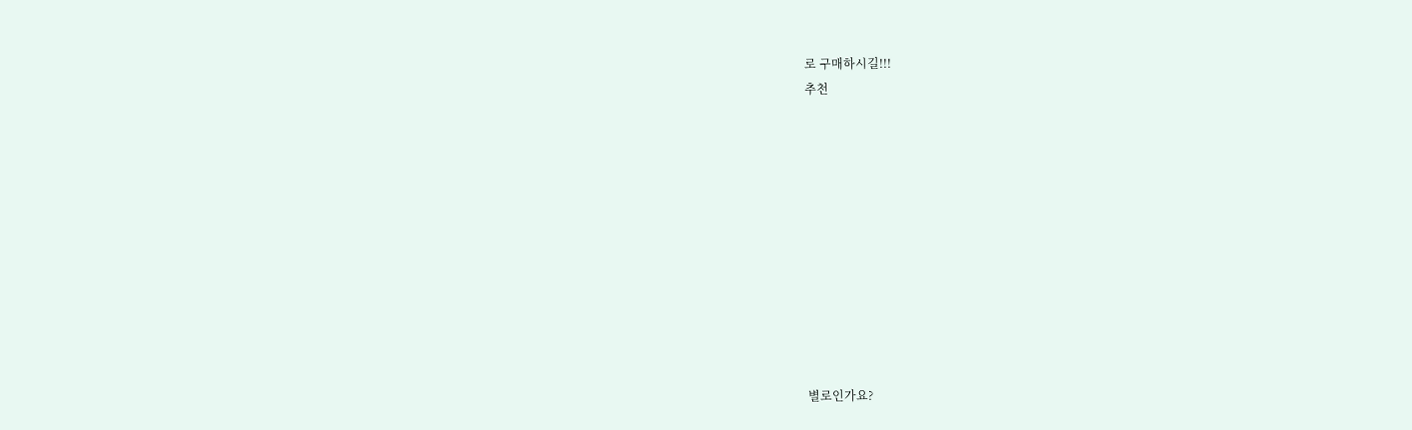로 구매하시길!!!
추천











별로인가요?